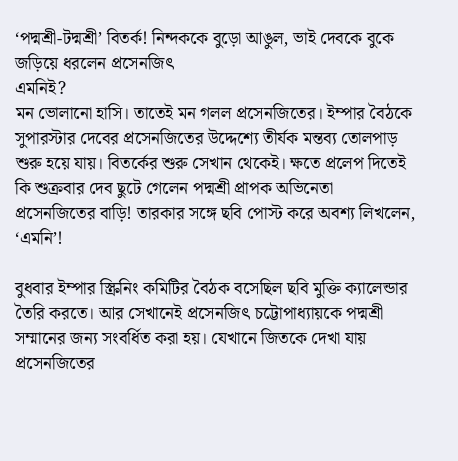‘পদ্মশ্রী-টদ্মশ্রী’ বিতর্ক! নিন্দককে বুড়ো আঙুল, ভাই দেবকে বুকে জড়িয়ে ধরলেন প্রসেনজিৎ
এমনিই?
মন ভোলানো হাসি। তাতেই মন গলল প্রসেনজিতের। ইম্পার বৈঠকে সুপারস্টার দেবের প্রসেনজিতের উদ্দেশ্যে তীর্যক মন্তব্য তোলপাড় শুরু হয়ে যায়। বিতর্কের শুরু সেখান থেকেই। ক্ষতে প্রলেপ দিতেই কি শুক্রবার দেব ছুটে গেলেন পদ্মশ্রী প্রাপক অভিনেতা প্রসেনজিতের বাড়ি! তারকার সঙ্গে ছবি পোস্ট করে অবশ্য লিখলেন, ‘এমনি’!

বুধবার ইম্পার স্ক্রিনিং কমিটির বৈঠক বসেছিল ছবি মুক্তি ক্যালেন্ডার তৈরি করতে। আর সেখানেই প্রসেনজিৎ চট্টোপাধ্যায়কে পদ্মশ্রী সম্মানের জন্য সংবর্ধিত করা হয়। যেখানে জিতকে দেখা যায় প্রসেনজিতের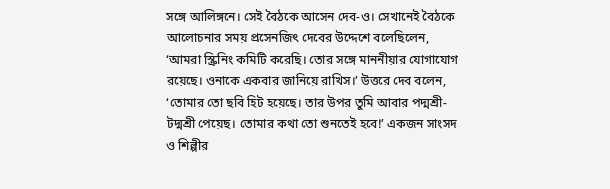সঙ্গে আলিঙ্গনে। সেই বৈঠকে আসেন দেব-ও। সেখানেই বৈঠকে আলোচনার সময় প্রসেনজিৎ দেবের উদ্দেশে বলেছিলেন, ‘আমরা স্ক্রিনিং কমিটি করেছি। তোর সঙ্গে মাননীয়ার যোগাযোগ রয়েছে। ওনাকে একবার জানিয়ে রাখিস।’ উত্তরে দেব বলেন, ‘তোমার তো ছবি হিট হয়েছে। তার উপর তুমি আবার পদ্মশ্রী-টদ্মশ্রী পেয়েছ। তোমার কথা তো শুনতেই হবে!’ একজন সাংসদ ও শিল্পীর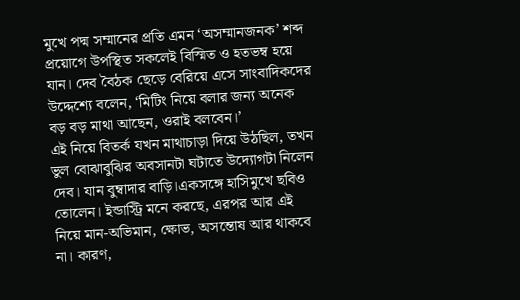মুখে পদ্ম সম্মানের প্রতি এমন ‘অসম্মানজনক’ শব্দ প্রয়োগে উপস্থিত সকলেই বিস্মিত ও হতভম্ব হয়ে যান। দেব বৈঠক ছেড়ে বেরিয়ে এসে সাংবাদিকদের উদ্দেশ্যে বলেন, ‘মিটিং নিয়ে বলার জন্য অনেক বড় বড় মাথা আছেন, ওরাই বলবেন।’
এই নিয়ে বিতর্ক যখন মাথাচাড়া দিয়ে উঠছিল, তখন ভুল বোঝাবুঝির অবসানটা ঘটাতে উদ্যোগটা নিলেন দেব। যান বুম্বাদার বাড়ি।একসঙ্গে হাসিমুখে ছবিও তোলেন। ইন্ডাস্ট্রি মনে করছে, এরপর আর এই নিয়ে মান-অভিমান, ক্ষোভ, অসন্তোষ আর থাকবে না। কারণ,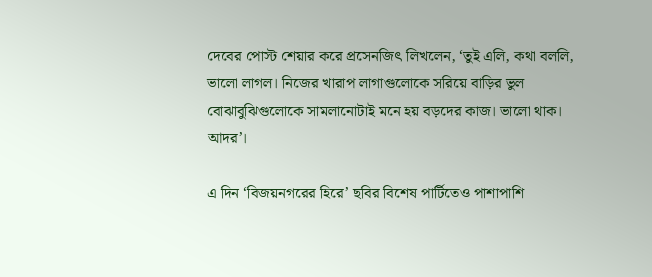দেবের পোস্ট শেয়ার করে প্রসেনজিৎ লিখলেন, ‘তুই এলি, কথা বললি, ভালো লাগল। নিজের খারাপ লাগাগুলোকে সরিয়ে বাড়ির ভুল বোঝাবুঝিগুলোকে সামলানোটাই মনে হয় বড়দের কাজ। ভালো থাক। আদর’।

এ দিন ‘বিজয়নগরের হিরে’ ছবির বিশেষ পার্টিতেও পাশাপাশি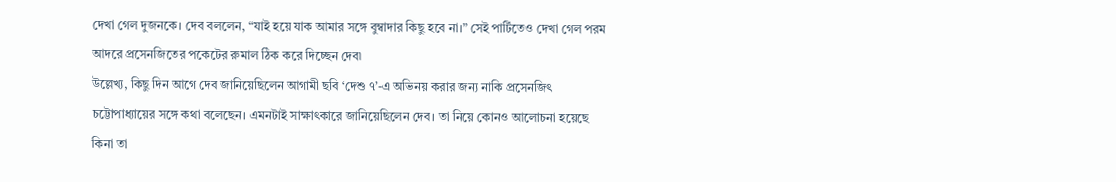দেখা গেল দুজনকে। দেব বললেন, “যাই হয়ে যাক আমার সঙ্গে বুম্বাদার কিছু হবে না।” সেই পার্টিতেও দেখা গেল পরম আদরে প্রসেনজিতের পকেটের রুমাল ঠিক করে দিচ্ছেন দেব৷
উল্লেখ্য, কিছু দিন আগে দেব জানিয়েছিলেন আগামী ছবি ‘দেশু ৭’-এ অভিনয় করার জন্য নাকি প্রসেনজিৎ চট্টোপাধ্যায়ের সঙ্গে কথা বলেছেন। এমনটাই সাক্ষাৎকারে জানিয়েছিলেন দেব। তা নিয়ে কোনও আলোচনা হয়েছে কিনা তা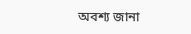অবশ্য জানা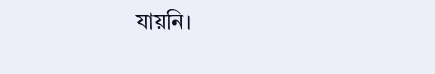যায়নি।